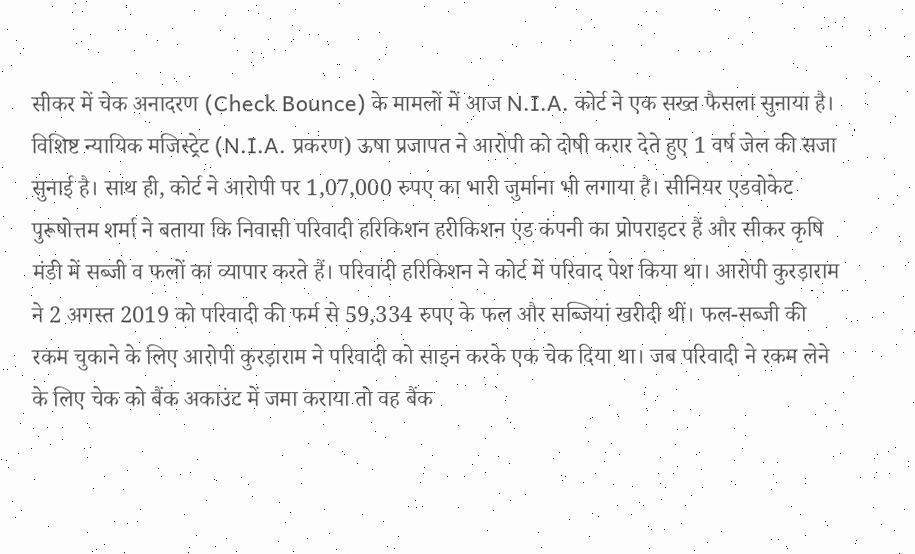सीकर में चेक अनादरण (Check Bounce) के मामलों में आज N.I.A. कोर्ट ने एक सख्त फैसला सुनाया है। विशिष्ट न्यायिक मजिस्ट्रेट (N.I.A. प्रकरण) ऊषा प्रजापत ने आरोपी को दोषी करार देते हुए 1 वर्ष जेल की सजा सुनाई है। साथ ही, कोर्ट ने आरोपी पर 1,07,000 रुपए का भारी जुर्माना भी लगाया है। सीनियर एडवोकेट पुरूषोत्तम शर्मा ने बताया कि निवासी परिवादी हरिकिशन हरीकिशन एंड कंपनी का प्रोपराइटर हैं और सीकर कृषि मंडी में सब्जी व फलों का व्यापार करते हैं। परिवादी हरिकिशन ने कोर्ट में परिवाद पेश किया था। आरोपी कुरड़ाराम ने 2 अगस्त 2019 को परिवादी की फर्म से 59,334 रुपए के फल और सब्जियां खरीदी थीं। फल-सब्जी की रकम चुकाने के लिए आरोपी कुरड़ाराम ने परिवादी को साइन करके एक चेक दिया था। जब परिवादी ने रकम लेने के लिए चेक को बैंक अकाउंट में जमा कराया तो वह बैंक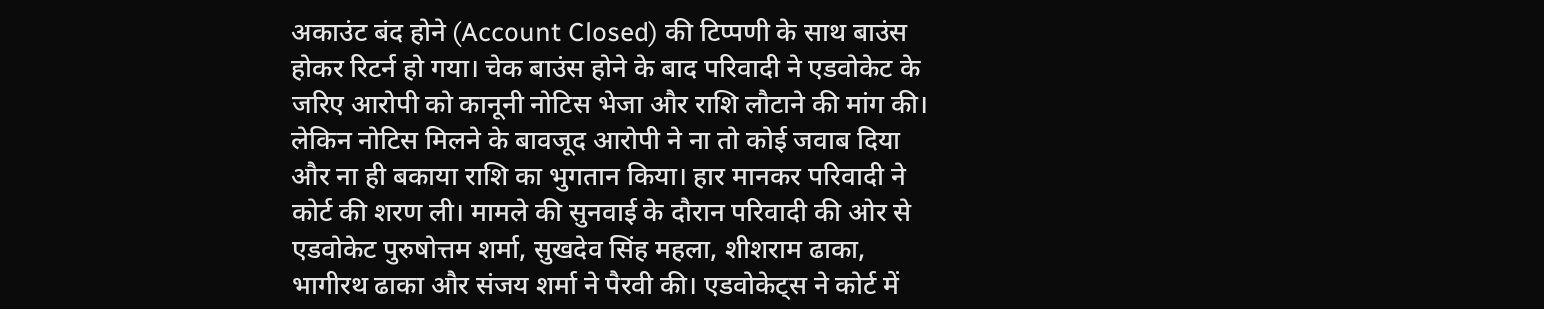अकाउंट बंद होने (Account Closed) की टिप्पणी के साथ बाउंस होकर रिटर्न हो गया। चेक बाउंस होने के बाद परिवादी ने एडवोकेट के जरिए आरोपी को कानूनी नोटिस भेजा और राशि लौटाने की मांग की। लेकिन नोटिस मिलने के बावजूद आरोपी ने ना तो कोई जवाब दिया और ना ही बकाया राशि का भुगतान किया। हार मानकर परिवादी ने कोर्ट की शरण ली। मामले की सुनवाई के दौरान परिवादी की ओर से एडवोकेट पुरुषोत्तम शर्मा, सुखदेव सिंह महला, शीशराम ढाका, भागीरथ ढाका और संजय शर्मा ने पैरवी की। एडवोकेट्स ने कोर्ट में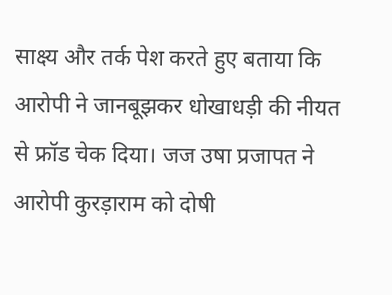साक्ष्य और तर्क पेश करते हुए बताया कि आरोपी ने जानबूझकर धोखाधड़ी की नीयत से फ्रॉड चेक दिया। जज उषा प्रजापत ने आरोपी कुरड़ाराम को दोषी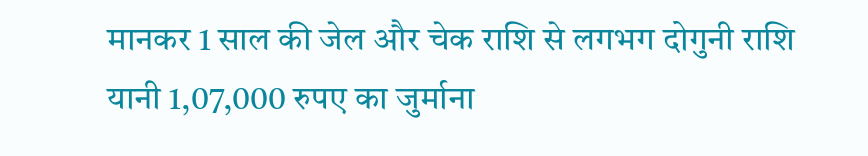मानकर 1 साल की जेल और चेक राशि से लगभग दोगुनी राशि यानी 1,07,000 रुपए का जुर्माना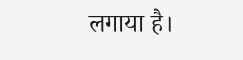लगाया है।